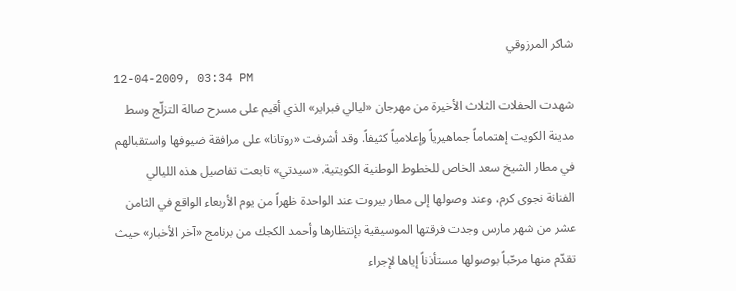شاكر المرزوقي
12-04-2009, 03:34 PM
شهدت الحفلات الثلاث الأخيرة من مهرجان «ليالي فبراير» الذي أقيم على مسرح صالة التزلّج وسط مدينة الكويت إهتماماً جماهيرياً وإعلامياً كثيفاً. وقد أشرفت «روتانا» على مرافقة ضيوفها واستقبالهم في مطار الشيخ سعد الخاص للخطوط الوطنية الكويتية. «سيدتي» تابعت تفاصيل هذه الليالي
الفنانة نجوى كرم، وعند وصولها إلى مطار بيروت عند الواحدة ظهراً من يوم الأربعاء الواقع في الثامن عشر من شهر مارس وجدت فرقتها الموسيقية بإنتظارها وأحمد الكجك من برنامج «آخر الأخبار» حيث تقدّم منها مرحّباً بوصولها مستأذناً إياها لإجراء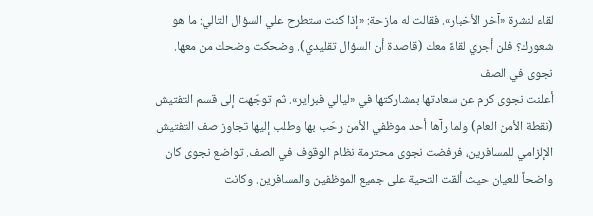لقاء لنشرة «آخر الأخبار». فقالت له مازحة: «إذا كنت ستطرح علي السؤال التالي: ما هو شعورك؟ فلن أجري لقاءً معك (قاصدة أن السؤال تقليدي). وضحكت وضحك من معها.
نجوى في الصف
أعلنت نجوى كرم عن سعادتها بمشاركتها في «ليالي فبراير». ثم توجّهت إلى قسم التفتيش (نقطة الأمن العام) ولما رآها أحد موظفي الأمن رحّب بها وطلب إليها تجاوز صف التفتيش الإلزامي للمسافرين، فرفضت نجوى محترمة نظام الوقوف في الصف. تواضع نجوى كان واضحاً للعيان حيث ألقت التحية على جميع الموظفين والمسافرين. وكانت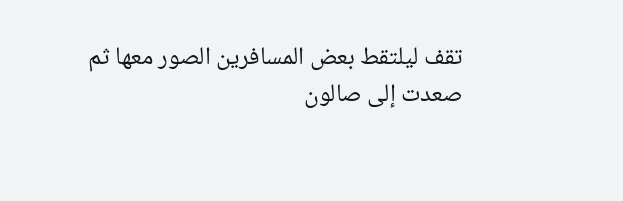تقف ليلتقط بعض المسافرين الصور معها ثم صعدت إلى صالون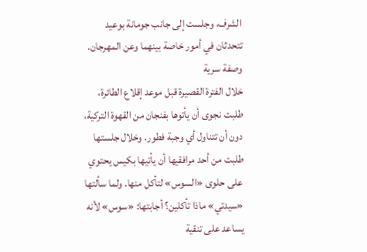الشرف، وجلست إلى جانب جومانة بوعيد تتحدثان في أمور خاصة بينهما وعن المهرجان.
وصفة سرية
خلال الفترة القصيرة قبل موعد إقلاع الطائرة، طلبت نجوى أن يأتوها بفنجان من القهوة التركية، دون أن تتناول أي وجبة فطور. وخلال جلستها طلبت من أحد مرافقيها أن يأتيها بكيس يحتوي على حلوى «السوس» لتأكل منها. ولما سألتها «سيدتي» ماذا تأكلين؟ أجابتها: «سوس» لأنه يساعد على تنقية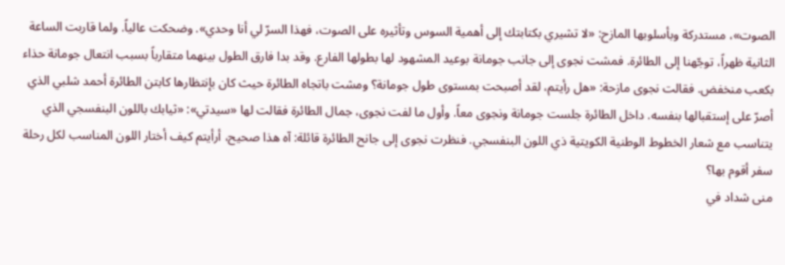الصوت»، مستدركة وبأسلوبها المازح: «لا تشيري بكتابتك إلى أهمية السوس وتأثيره على الصوت، فهذا السرّ لي أنا وحدي». وضحكت عالياً. ولما قاربت الساعة الثانية ظهراً، توجّهنا إلى الطائرة. فمشت نجوى إلى جانب جومانة بوعيد المشهود لها بطولها الفارع. وقد بدا فارق الطول بينهما متقارباً بسبب انتعال جومانة حذاء بكعب منخفض. فقالت نجوى مازحة: «هل رأيتم، لقد أصبحت بمستوى طول جومانة؟ ومشت باتجاه الطائرة حيث كان بإنتظارها كابتن الطائرة أحمد شلبي الذي أصرّ على إستقبالها بنفسه. داخل الطائرة جلست جومانة ونجوى معاً. وأول ما لفت نجوى، جمال الطائرة فقالت لها «سيدتي»: «ثيابك باللون البنفسجي الذي يتناسب مع شعار الخطوط الوطنية الكويتية ذي اللون البنفسجي. فنظرت نجوى إلى جانح الطائرة قائلة: آه هذا صحيح، أرأيتم كيف أختار اللون المناسب لكل رحلة سفر أقوم بها؟
منى شداد في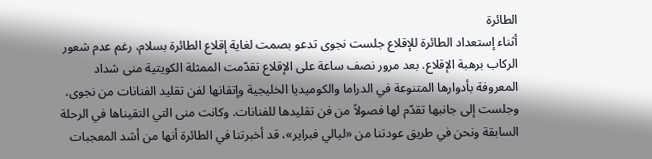الطائرة
أثناء إستعداد الطائرة للإقلاع جلست نجوى تدعو بصمت لغاية إقلاع الطائرة بسلام، رغم عدم شعور الركاب برهبة الإقلاع. بعد مرور نصف ساعة على الإقلاع تقدّمت الممثلة الكويتية منى شداد المعروفة بأدوارها المتنوعة في الدراما والكوميديا الخليجية وإتقانها لفن تقليد الفنانات من نجوى، وجلست إلى جانبها تقدّم لها فصولاً من فن تقليدها للفنانات. وكانت منى التي التقيناها في الرحلة السابقة ونحن في طريق عودتنا من «ليالي فبراير»، قد أخبرتنا في الطائرة أنها من أشد المعجبات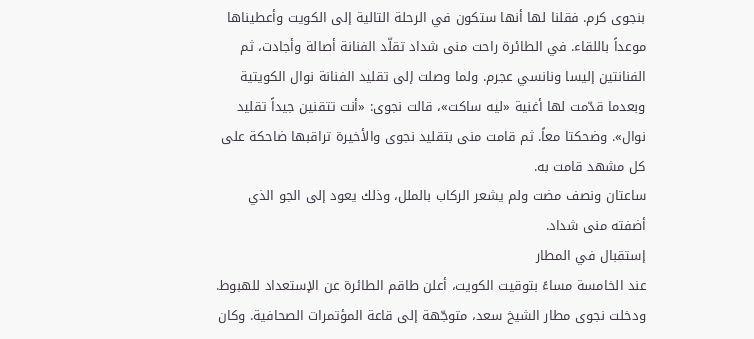بنجوى كرم. فقلنا لها أنها ستكون في الرحلة التالية إلى الكويت وأعطيناها موعداً باللقاء. في الطائرة راحت منى شداد تقلّد الفنانة أصالة وأجادت، ثم الفنانتين إليسا ونانسي عجرم. ولما وصلت إلى تقليد الفنانة نوال الكويتية وبعدما قدّمت لها أغنية «ليه ساكت»، قالت نجوى: «أنت تتقنين جيداً تقليد نوال». وضحكتا معاً. ثم قامت منى بتقليد نجوى والأخيرة تراقبها ضاحكة على كل مشهد قامت به.
ساعتان ونصف مضت ولم يشعر الركاب بالملل، وذلك يعود إلى الجو الذي أضفته منى شداد.
إستقبال في المطار
عند الخامسة مساءً بتوقيت الكويت، أعلن طاقم الطائرة عن الإستعداد للهبوط. ودخلت نجوى مطار الشيخ سعد، متوجّهة إلى قاعة المؤتمرات الصحافية. وكان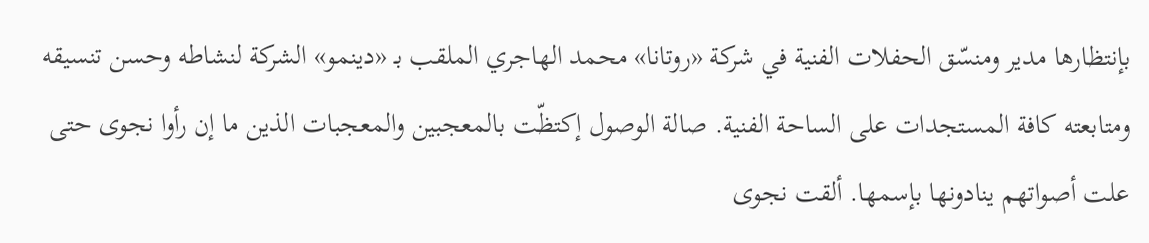بإنتظارها مدير ومنسّق الحفلات الفنية في شركة «روتانا» محمد الهاجري الملقب بـ «دينمو» الشركة لنشاطه وحسن تنسيقه ومتابعته كافة المستجدات على الساحة الفنية. صالة الوصول إكتظّت بالمعجبين والمعجبات الذين ما إن رأوا نجوى حتى علت أصواتهم ينادونها بإسمها. ألقت نجوى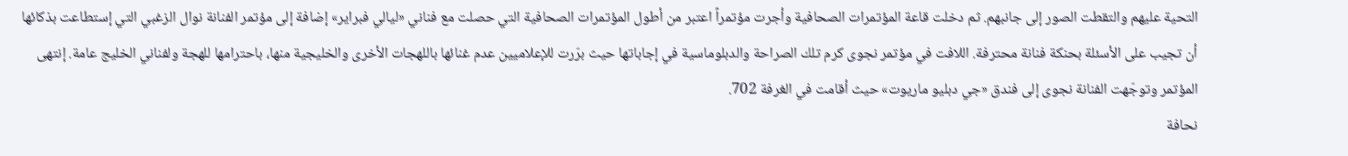التحية عليهم والتقطت الصور إلى جانبهم. ثم دخلت قاعة المؤتمرات الصحافية وأجرت مؤتمراً اعتبر من أطول المؤتمرات الصحافية التي حصلت مع فناني «ليالي فبراير» إضافة إلى مؤتمر الفنانة نوال الزغبي التي إستطاعت بذكائها أن تجيب على الأسئلة بحنكة فنانة محترفة. اللافت في مؤتمر نجوى كرم تلك الصراحة والدبلوماسية في إجاباتها حيث برّرت للإعلاميين عدم غنائها باللهجات الأخرى والخليجية منها، باحترامها للهجة ولفناني الخليج عامة. إنتهى المؤتمر وتوجّهت الفنانة نجوى إلى فندق «جي دبليو ماريوت» حيث أقامت في الغرفة 702.
نحافة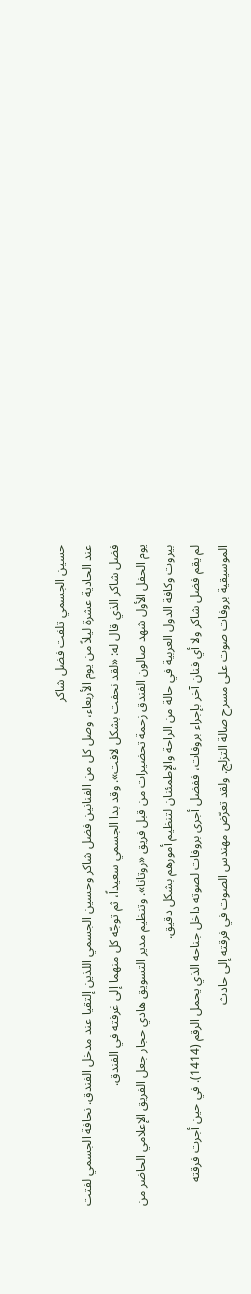حسين الجسمي تلفت فضل شاكر
عند الحادية عشرة ليلاً من يوم الأربعاء، وصل كل من الفنانين فضل شاكر وحسين الجسمي اللذين إلتقيا عند مدخل الفندق. نحافة الجسمي لفتت فضل شاكر الذي قال له: «لقد نحفت بشكل لافت». وقد بدا الجسمي سعيداً، ثم توجّه كل منهما إلى غرفته في الفندق.
يوم الحفل الأول شهد صالون الفندق زحمة تحضيرات من قبل فريق «روتانا». وتنظيم مدير التسويق هادي حجار جعل الفريق الإعلامي الحاضر من بيروت وكافة الدول العربية في حالة من الراحة والإطمئنان لتنظيم أمورهم بشكل دقيق.
لم يقم فضل شاكر ولا أي فنان آخر بإجراء بروفات، ففضل أجرى بروفات لصوته داخل جناحه الذي يحمل الرقم (1414). في حين أجرت فرقته الموسيقية بروفات صوت على مسرح صالة التزلج. ولقد تعرّض مهندس الصوت في فرقته إلى حادث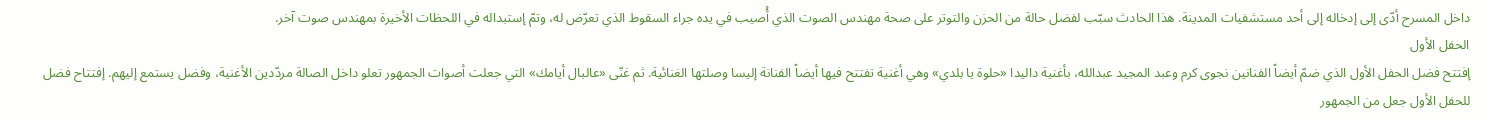داخل المسرح أدّى إلى إدخاله إلى أحد مستشفيات المدينة. هذا الحادث سبّب لفضل حالة من الحزن والتوتر على صحة مهندس الصوت الذي أُصيب في يده جراء السقوط الذي تعرّض له، وتمّ إستبداله في اللحظات الأخيرة بمهندس صوت آخر.
الحفل الأول
إفتتح فضل الحفل الأول الذي ضمّ أيضاً الفنانين نجوى كرم وعبد المجيد عبدالله، بأغنية داليدا «حلوة يا بلدي» وهي أغنية تفتتح فيها أيضاً الفنانة إليسا وصلتها الغنائية. ثم غنّى «عالبال أيامك» التي جعلت أصوات الجمهور تعلو داخل الصالة مردّدين الأغنية، وفضل يستمع إليهم. إفتتاح فضل للحفل الأول جعل من الجمهور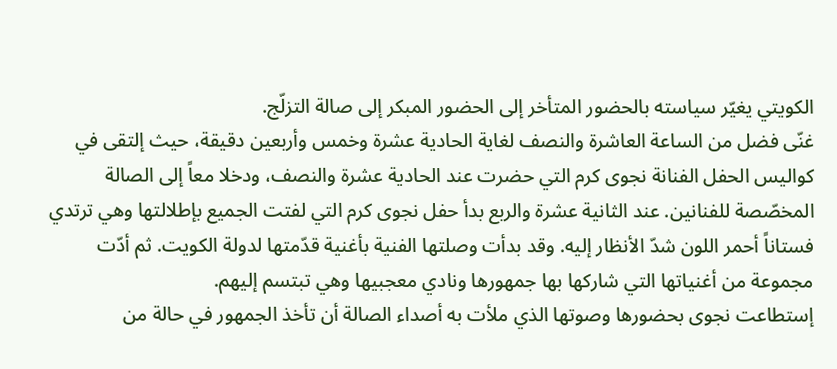الكويتي يغيّر سياسته بالحضور المتأخر إلى الحضور المبكر إلى صالة التزلّج.
غنّى فضل من الساعة العاشرة والنصف لغاية الحادية عشرة وخمس وأربعين دقيقة، حيث إلتقى في كواليس الحفل الفنانة نجوى كرم التي حضرت عند الحادية عشرة والنصف، ودخلا معاً إلى الصالة المخصّصة للفنانين. عند الثانية عشرة والربع بدأ حفل نجوى كرم التي لفتت الجميع بإطلالتها وهي ترتدي فستاناً أحمر اللون شدّ الأنظار إليه. وقد بدأت وصلتها الفنية بأغنية قدّمتها لدولة الكويت. ثم أدّت مجموعة من أغنياتها التي شاركها بها جمهورها ونادي معجبيها وهي تبتسم إليهم.
إستطاعت نجوى بحضورها وصوتها الذي ملأت به أصداء الصالة أن تأخذ الجمهور في حالة من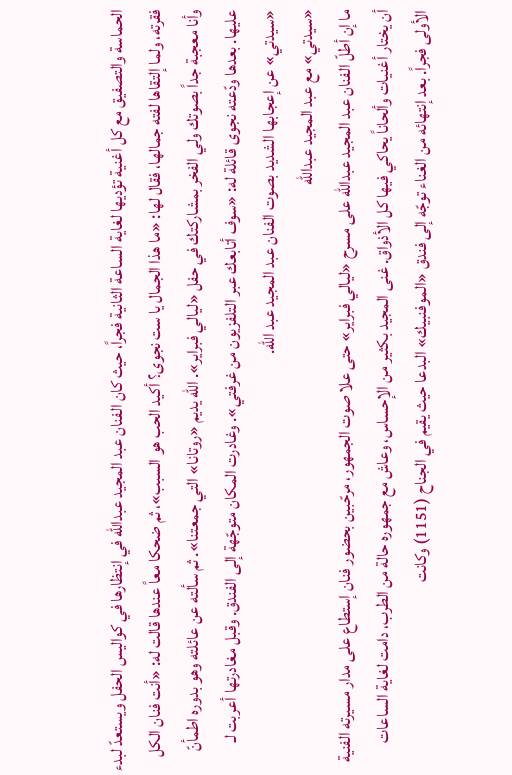الحماسة والتصفيق مع كل أغنية تؤديها لغاية الساعة الثانية فجراً، حيث كان الفنان عبد المجيد عبدالله في إنتظارها في كواليس الحفل ويستعدّ لبدء فقرته، ولما إلتقاها لفته جمالها، فقال لها: «ما هذا الجمال يا ست نجوى؟ أكيد الحب هو السبب»، ثم ضحكا معاً عندها قالت له: «أنت فنان الكل وأنا معجبة جداً بصوتك ولي الفخر بمشاركتك في حفل «ليالي فبراير». الله يديم «روتانا» التي جمعتنا». ثم سألته عن عائلته وهو بدوره اطمأنّ عليها. بعدها ودّعته نجوى قائلة له: «سوف أتابعك عبر التلفزيون من غرفتي». وغادرت المكان متوجّهة إلى الفندق. وقبل مغادرتها أعربت لـ «سيدتي» عن إعجابها الشديد بصوت الفنان عبد المجيد عبد الله.
«سيدتي» مع عبد المجيد عبدالله
ما إن أطلّ الفنان عبد المجيد عبدالله على مسرح «ليالي فبراير» حتى علا صوت الجمهور، مرحّبين بحضور فنان إستطاع على مدار مسيرته الفنية أن يختار أغنيات وألحاناً يحاكي فيها كل الأذواق. غنى المجيد بكثير من الإحساس، وعاش مع جمهوره حالة من الطرب، دامت لغاية الساعات الأولى فجراً. بعد إنتهائه من الغناء توجّه إلى فندق «الموفنبيك» البدعا حيث يقيم في الجناح (1151) وكانت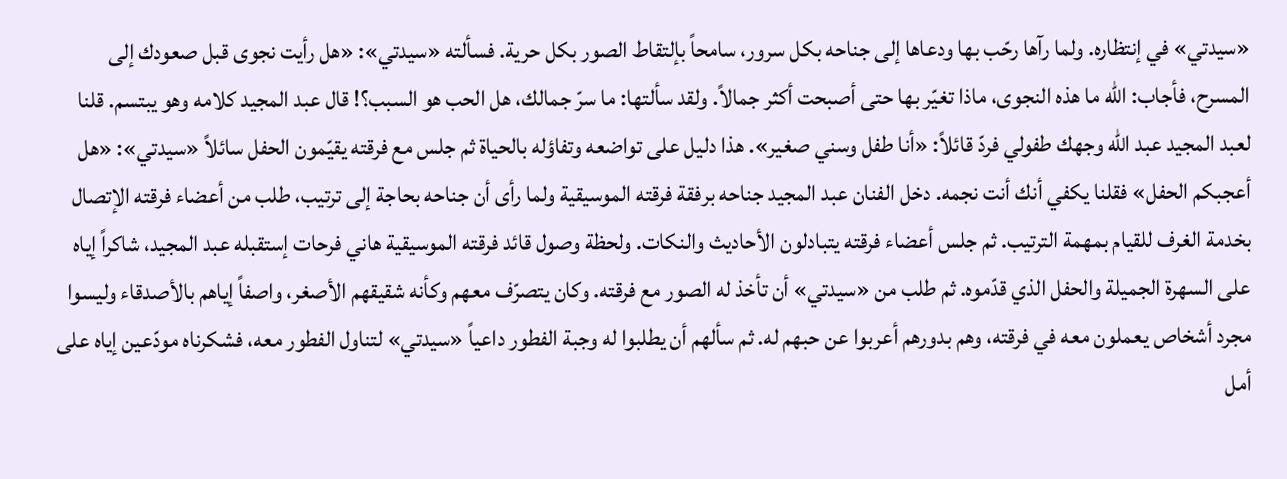«سيدتي» في إنتظاره. ولما رآها رحّب بها ودعاها إلى جناحه بكل سرور، سامحاً بإلتقاط الصور بكل حرية. فسألته «سيدتي»: «هل رأيت نجوى قبل صعودك إلى المسرح، فأجاب: الله ما هذه النجوى، ماذا تغيّر بها حتى أصبحت أكثر جمالاً. ولقد سألتها: ما سرّ جمالك، هل الحب هو السبب؟! قال عبد المجيد كلامه وهو يبتسم. قلنا لعبد المجيد عبد الله وجهك طفولي فردّ قائلاً: «أنا طفل وسني صغير». هذا دليل على تواضعه وتفاؤله بالحياة ثم جلس مع فرقته يقيّمون الحفل سائلاً «سيدتي»: «هل أعجبكم الحفل» فقلنا يكفي أنك أنت نجمه. دخل الفنان عبد المجيد جناحه برفقة فرقته الموسيقية ولما رأى أن جناحه بحاجة إلى ترتيب، طلب من أعضاء فرقته الإتصال بخدمة الغرف للقيام بمهمة الترتيب. ثم جلس أعضاء فرقته يتبادلون الأحاديث والنكات. ولحظة وصول قائد فرقته الموسيقية هاني فرحات إستقبله عبد المجيد، شاكراً إياه على السهرة الجميلة والحفل الذي قدّموه. ثم طلب من «سيدتي» أن تأخذ له الصور مع فرقته. وكان يتصرّف معهم وكأنه شقيقهم الأصغر، واصفاً إياهم بالأصدقاء وليسوا مجرد أشخاص يعملون معه في فرقته، وهم بدورهم أعربوا عن حبهم له. ثم سألهم أن يطلبوا له وجبة الفطور داعياً «سيدتي» لتناول الفطور معه، فشكرناه مودّعين إياه على أمل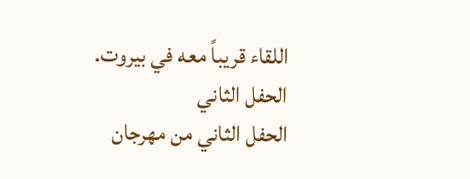اللقاء قريباً معه في بيروت.
الحفل الثاني
الحفل الثاني من مهرجان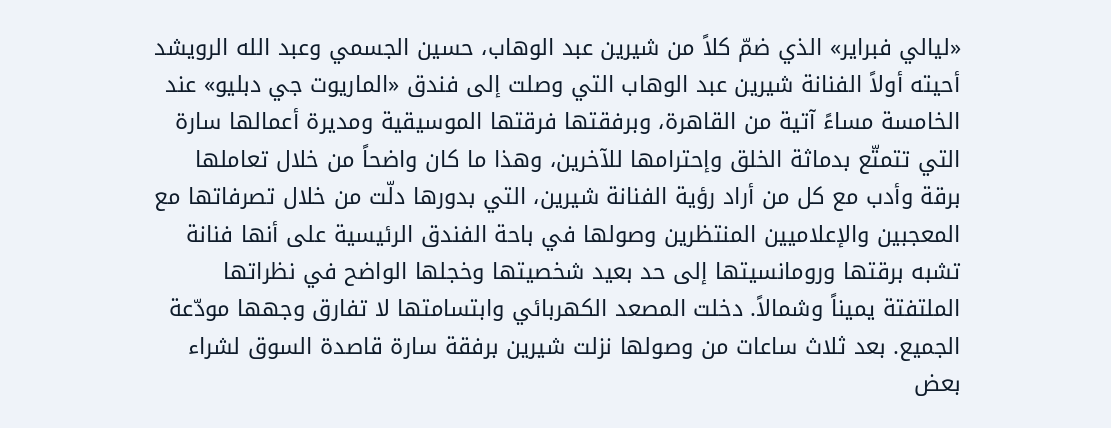«ليالي فبراير» الذي ضمّ كلاً من شيرين عبد الوهاب، حسين الجسمي وعبد الله الرويشد أحيته أولاً الفنانة شيرين عبد الوهاب التي وصلت إلى فندق «الماريوت جي دبليو» عند الخامسة مساءً آتية من القاهرة، وبرفقتها فرقتها الموسيقية ومديرة أعمالها سارة التي تتمتّع بدماثة الخلق وإحترامها للآخرين، وهذا ما كان واضحاً من خلال تعاملها برقة وأدب مع كل من أراد رؤية الفنانة شيرين، التي بدورها دلّت من خلال تصرفاتها مع المعجبين والإعلاميين المنتظرين وصولها في باحة الفندق الرئيسية على أنها فنانة تشبه برقتها ورومانسيتها إلى حد بعيد شخصيتها وخجلها الواضح في نظراتها الملتفتة يميناً وشمالاً. دخلت المصعد الكهربائي وابتسامتها لا تفارق وجهها مودّعة الجميع. بعد ثلاث ساعات من وصولها نزلت شيرين برفقة سارة قاصدة السوق لشراء بعض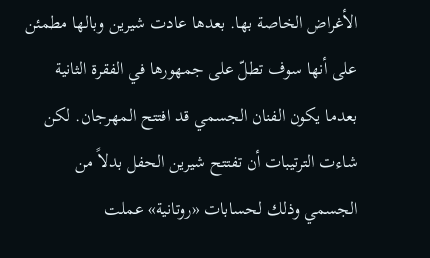الأغراض الخاصة بها. بعدها عادت شيرين وبالها مطمئن على أنها سوف تطلّ على جمهورها في الفقرة الثانية بعدما يكون الفنان الجسمي قد افتتح المهرجان. لكن شاءت الترتيبات أن تفتتح شيرين الحفل بدلاً من الجسمي وذلك لحسابات «روتانية» عملت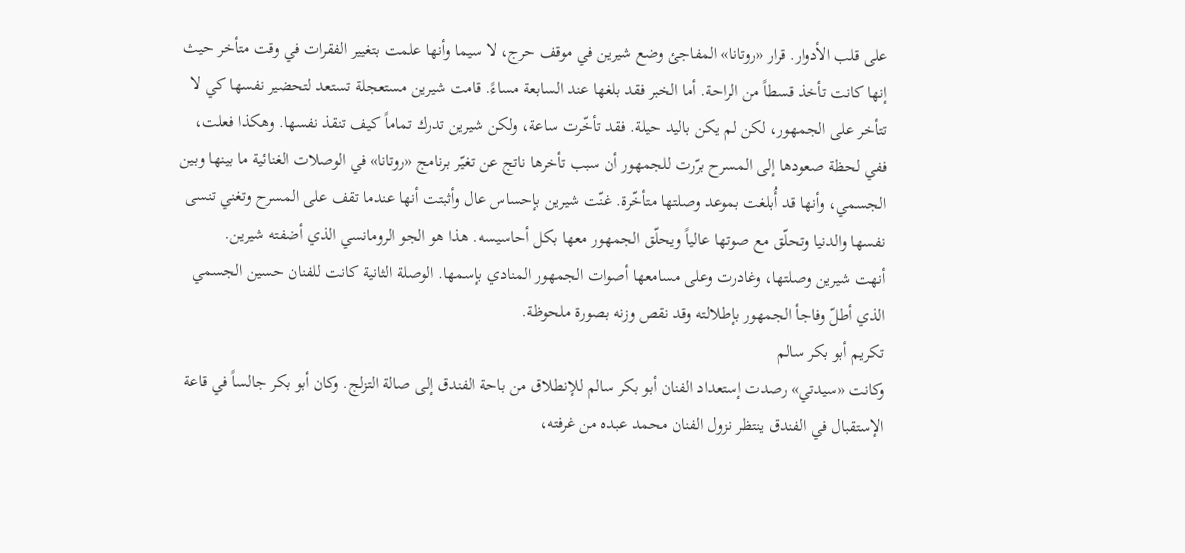على قلب الأدوار. قرار «روتانا» المفاجئ وضع شيرين في موقف حرج، لا سيما وأنها علمت بتغيير الفقرات في وقت متأخر حيث إنها كانت تأخذ قسطاً من الراحة. أما الخبر فقد بلغها عند السابعة مساءً. قامت شيرين مستعجلة تستعد لتحضير نفسها كي لا تتأخر على الجمهور، لكن لم يكن باليد حيلة. فقد تأخّرت ساعة، ولكن شيرين تدرك تماماً كيف تنقذ نفسها. وهكذا فعلت، ففي لحظة صعودها إلى المسرح برّرت للجمهور أن سبب تأخرها ناتج عن تغيّر برنامج «روتانا» في الوصلات الغنائية ما بينها وبين الجسمي، وأنها قد أُبلغت بموعد وصلتها متأخّرة. غنّت شيرين بإحساس عال وأثبتت أنها عندما تقف على المسرح وتغني تنسى نفسها والدنيا وتحلّق مع صوتها عالياً ويحلّق الجمهور معها بكل أحاسيسه. هذا هو الجو الرومانسي الذي أضفته شيرين.
أنهت شيرين وصلتها، وغادرت وعلى مسامعها أصوات الجمهور المنادي بإسمها. الوصلة الثانية كانت للفنان حسين الجسمي الذي أطلّ وفاجأ الجمهور بإطلالته وقد نقص وزنه بصورة ملحوظة.
تكريم أبو بكر سالم
وكانت «سيدتي» رصدت إستعداد الفنان أبو بكر سالم للإنطلاق من باحة الفندق إلى صالة التزلج. وكان أبو بكر جالساً في قاعة الإستقبال في الفندق ينتظر نزول الفنان محمد عبده من غرفته،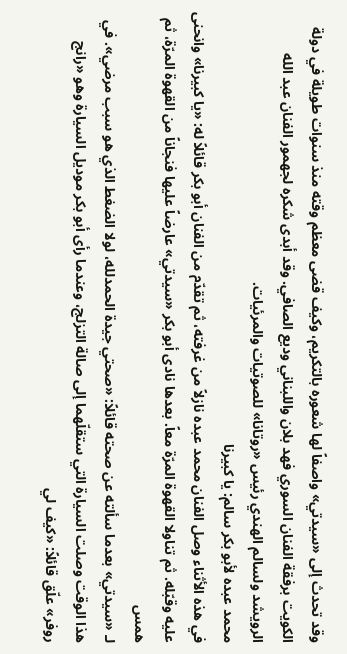وقد تحدث إلى «سيدتي» واصفاً لها شعوره بالتكريم، وكيف قضى معظم وقته منذ سنوات طويلة في دولة الكويت برفقة الفنان السوري فهد بلان واللبناني وديع الصافي. وقد أبدى شكره لجهمور الفنان عبد الله الرويشد ولسالم الهندي رئيس «روتانا» للصوتيات والمرئيات.
محمد عبده لأبو بكر سالم: يا كبيرنا
في هذه الأثناء وصل الفنان محمد عبده نازلاً من غرفته، ثم تقدّم من الفنان أبو بكر قائلاً له: «يا كبيرنا» وانحنى عليه وقبّله. ثم تناولا القهوة المرّة معاً. بعدها نادى أبو بكر «سيدتي» عارضاً عليها فنجاناً من القهوة المرّة، ثم همس
لـ «سيدتي» بعدما سألته عن صحته قائلاً: «صحتي جيدة الحمدلله، لولا الضغط الذي هو سبب مرضي». في هذا الوقت وصلت السيارة التي ستقلّهما إلى صالة التزلج، وعندما رأى أبو بكر موديل السيارة وهو «رانج روفر» علّق قائلاً: «كيف لي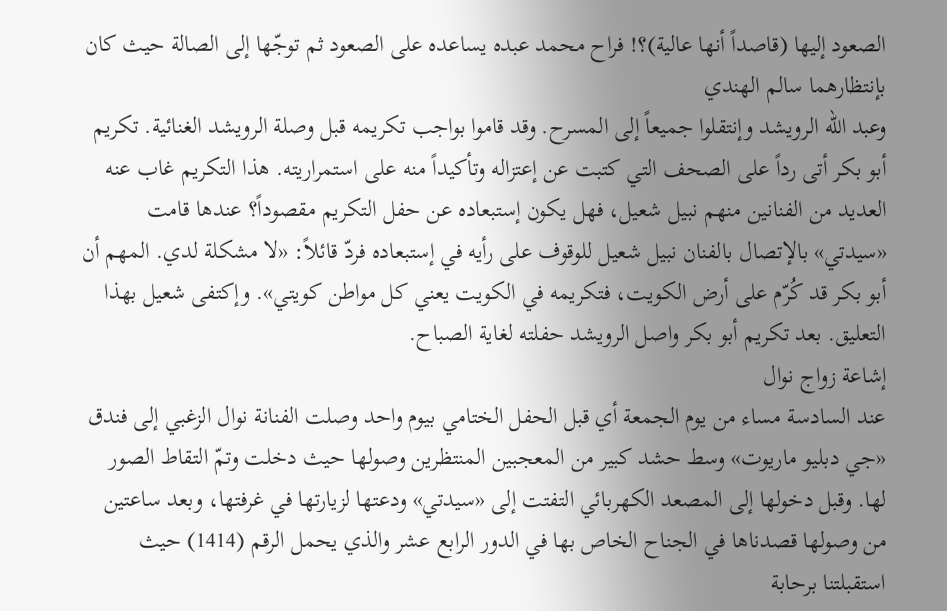الصعود إليها (قاصداً أنها عالية)؟! فراح محمد عبده يساعده على الصعود ثم توجّها إلى الصالة حيث كان بإنتظارهما سالم الهندي
وعبد الله الرويشد وإنتقلوا جميعاً إلى المسرح. وقد قاموا بواجب تكريمه قبل وصلة الرويشد الغنائية. تكريم أبو بكر أتى رداً على الصحف التي كتبت عن إعتزاله وتأكيداً منه على استمراريته. هذا التكريم غاب عنه العديد من الفنانين منهم نبيل شعيل، فهل يكون إستبعاده عن حفل التكريم مقصوداً؟ عندها قامت «سيدتي» بالإتصال بالفنان نبيل شعيل للوقوف على رأيه في إستبعاده فردّ قائلاً: «لا مشكلة لدي. المهم أن أبو بكر قد كُرّم على أرض الكويت، فتكريمه في الكويت يعني كل مواطن كويتي». وإكتفى شعيل بهذا التعليق. بعد تكريم أبو بكر واصل الرويشد حفلته لغاية الصباح.
إشاعة زواج نوال
عند السادسة مساء من يوم الجمعة أي قبل الحفل الختامي بيوم واحد وصلت الفنانة نوال الزغبي إلى فندق «جي دبليو ماريوت» وسط حشد كبير من المعجبين المنتظرين وصولها حيث دخلت وتمّ التقاط الصور لها. وقبل دخولها إلى المصعد الكهربائي التفتت إلى «سيدتي» ودعتها لزيارتها في غرفتها، وبعد ساعتين من وصولها قصدناها في الجناح الخاص بها في الدور الرابع عشر والذي يحمل الرقم (1414) حيث استقبلتنا برحابة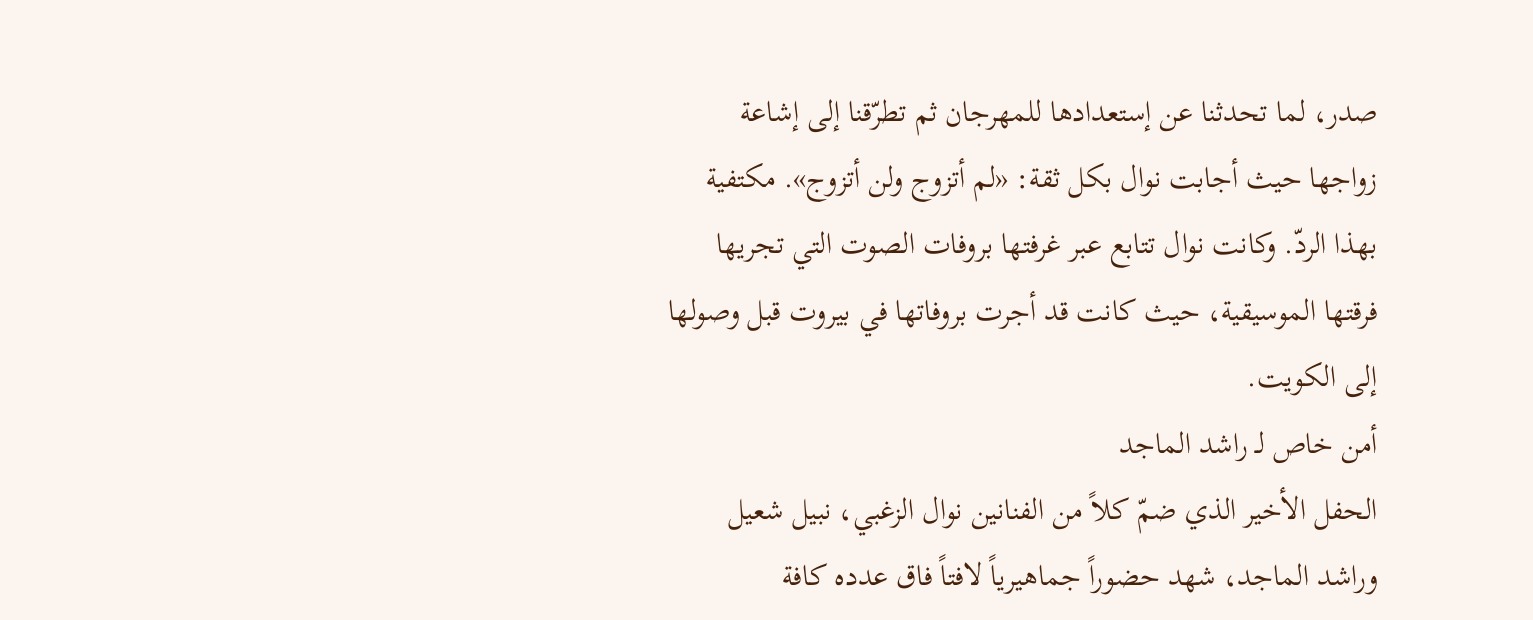صدر، لما تحدثنا عن إستعدادها للمهرجان ثم تطرّقنا إلى إشاعة زواجها حيث أجابت نوال بكل ثقة: «لم أتزوج ولن أتزوج». مكتفية بهذا الردّ. وكانت نوال تتابع عبر غرفتها بروفات الصوت التي تجريها فرقتها الموسيقية، حيث كانت قد أجرت بروفاتها في بيروت قبل وصولها إلى الكويت.
أمن خاص لـ راشد الماجد
الحفل الأخير الذي ضمّ كلاً من الفنانين نوال الزغبي، نبيل شعيل وراشد الماجد، شهد حضوراً جماهيرياً لافتاً فاق عدده كافة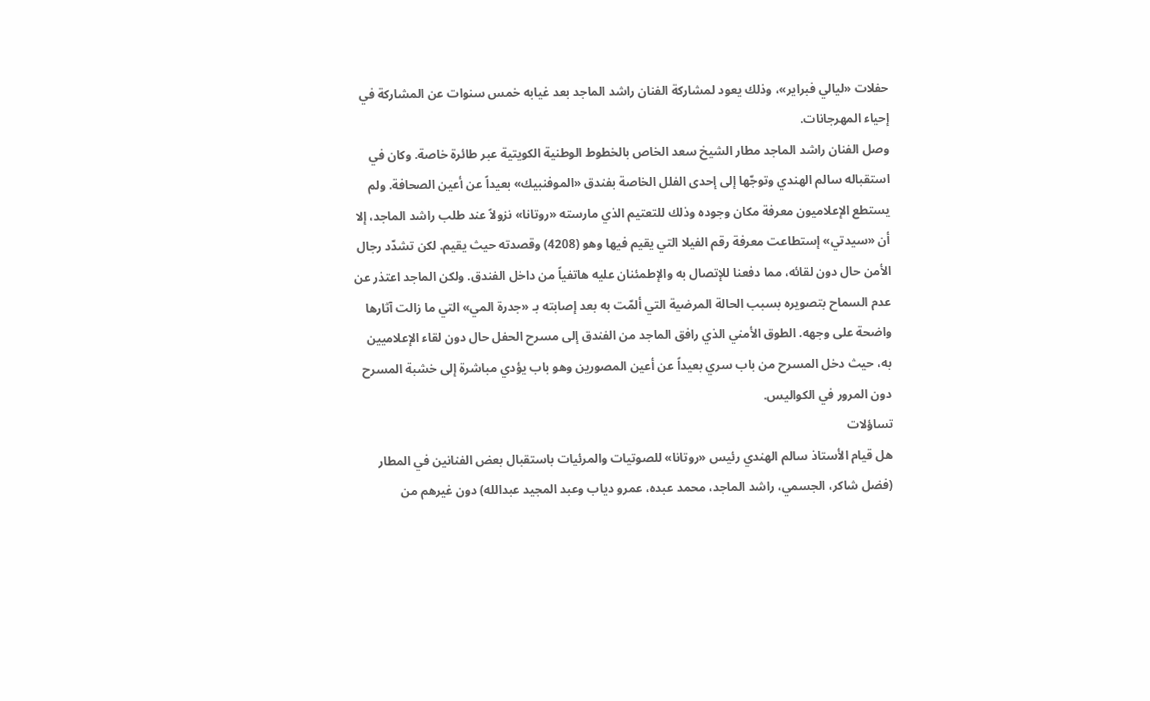حفلات «ليالي فبراير»، وذلك يعود لمشاركة الفنان راشد الماجد بعد غيابه خمس سنوات عن المشاركة في إحياء المهرجانات.
وصل الفنان راشد الماجد مطار الشيخ سعد الخاص بالخطوط الوطنية الكويتية عبر طائرة خاصة. وكان في استقباله سالم الهندي وتوجّها إلى إحدى الفلل الخاصة بفندق «الموفنبيك» بعيداً عن أعين الصحافة. ولم يستطع الإعلاميون معرفة مكان وجوده وذلك للتعتيم الذي مارسته «روتانا» نزولاً عند طلب راشد الماجد، إلا أن «سيدتي» إستطاعت معرفة رقم الفيلا التي يقيم فيها وهو (4208) وقصدته حيث يقيم. لكن تشدّد رجال الأمن حال دون لقائه، مما دفعنا للإتصال به والإطمئنان عليه هاتفياً من داخل الفندق. ولكن الماجد اعتذر عن عدم السماح بتصويره بسبب الحالة المرضية التي ألمّت به بعد إصابته بـ «جدرة المي» التي ما زالت آثارها واضحة على وجهه. الطوق الأمني الذي رافق الماجد من الفندق إلى مسرح الحفل حال دون لقاء الإعلاميين به، حيث دخل المسرح من باب سري بعيداً عن أعين المصورين وهو باب يؤدي مباشرة إلى خشبة المسرح دون المرور في الكواليس.
تساؤلات
هل قيام الأستاذ سالم الهندي رئيس «روتانا» للصوتيات والمرئيات باستقبال بعض الفنانين في المطار (فضل شاكر، الجسمي، راشد الماجد، محمد عبده، عمرو دياب وعبد المجيد عبدالله) دون غيرهم من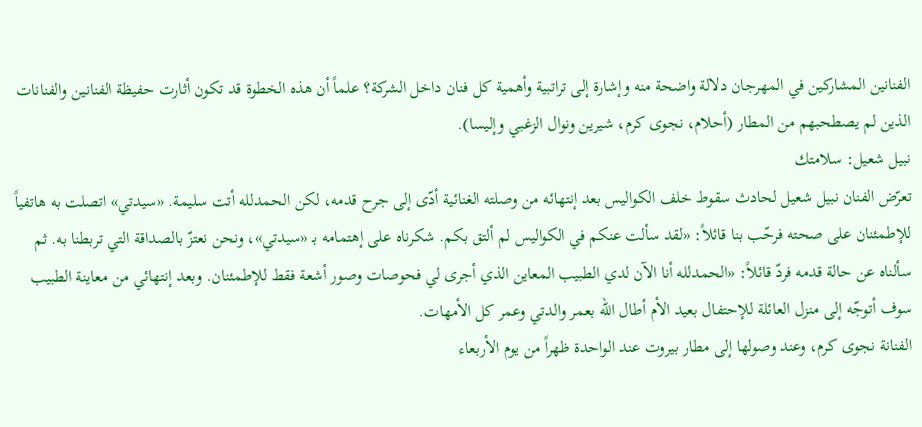الفنانين المشاركين في المهرجان دلالة واضحة منه وإشارة إلى تراتبية وأهمية كل فنان داخل الشركة؟ علماً أن هذه الخطوة قد تكون أثارت حفيظة الفنانين والفنانات الذين لم يصطحبهم من المطار (أحلام، نجوى كرم، شيرين ونوال الزغبي وإليسا).
نبيل شعيل: سلامتك
تعرّض الفنان نبيل شعيل لحادث سقوط خلف الكواليس بعد إنتهائه من وصلته الغنائية أدّى إلى جرح قدمه، لكن الحمدلله أتت سليمة. «سيدتي» اتصلت به هاتفياً للإطمئنان على صحته فرحّب بنا قائلاً: «لقد سألت عنكم في الكواليس لم ألتق بكم. شكرناه على إهتمامه بـ «سيدتي»، ونحن نعتزّ بالصداقة التي تربطنا به. ثم سألناه عن حالة قدمه فردّ قائلاً: «الحمدلله أنا الآن لدي الطبيب المعاين الذي أجرى لي فحوصات وصور أشعة فقط للإطمئنان. وبعد إنتهائي من معاينة الطبيب سوف أتوجّه إلى منزل العائلة للإحتفال بعيد الأم أطال الله بعمر والدتي وعمر كل الأمهات.
الفنانة نجوى كرم، وعند وصولها إلى مطار بيروت عند الواحدة ظهراً من يوم الأربعاء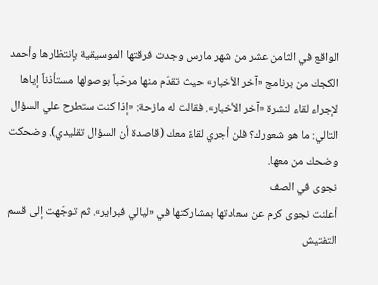الواقع في الثامن عشر من شهر مارس وجدت فرقتها الموسيقية بإنتظارها وأحمد الكجك من برنامج «آخر الأخبار» حيث تقدّم منها مرحّباً بوصولها مستأذناً إياها لإجراء لقاء لنشرة «آخر الأخبار». فقالت له مازحة: «إذا كنت ستطرح علي السؤال التالي: ما هو شعورك؟ فلن أجري لقاءً معك (قاصدة أن السؤال تقليدي). وضحكت وضحك من معها.
نجوى في الصف
أعلنت نجوى كرم عن سعادتها بمشاركتها في «ليالي فبراير». ثم توجّهت إلى قسم التفتيش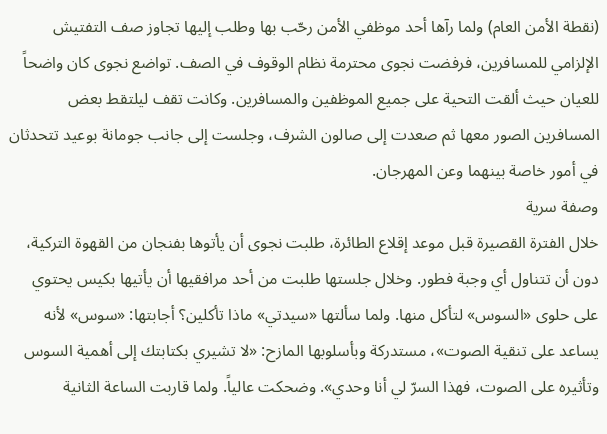(نقطة الأمن العام) ولما رآها أحد موظفي الأمن رحّب بها وطلب إليها تجاوز صف التفتيش الإلزامي للمسافرين، فرفضت نجوى محترمة نظام الوقوف في الصف. تواضع نجوى كان واضحاً للعيان حيث ألقت التحية على جميع الموظفين والمسافرين. وكانت تقف ليلتقط بعض المسافرين الصور معها ثم صعدت إلى صالون الشرف، وجلست إلى جانب جومانة بوعيد تتحدثان في أمور خاصة بينهما وعن المهرجان.
وصفة سرية
خلال الفترة القصيرة قبل موعد إقلاع الطائرة، طلبت نجوى أن يأتوها بفنجان من القهوة التركية، دون أن تتناول أي وجبة فطور. وخلال جلستها طلبت من أحد مرافقيها أن يأتيها بكيس يحتوي على حلوى «السوس» لتأكل منها. ولما سألتها «سيدتي» ماذا تأكلين؟ أجابتها: «سوس» لأنه يساعد على تنقية الصوت»، مستدركة وبأسلوبها المازح: «لا تشيري بكتابتك إلى أهمية السوس وتأثيره على الصوت، فهذا السرّ لي أنا وحدي». وضحكت عالياً. ولما قاربت الساعة الثانية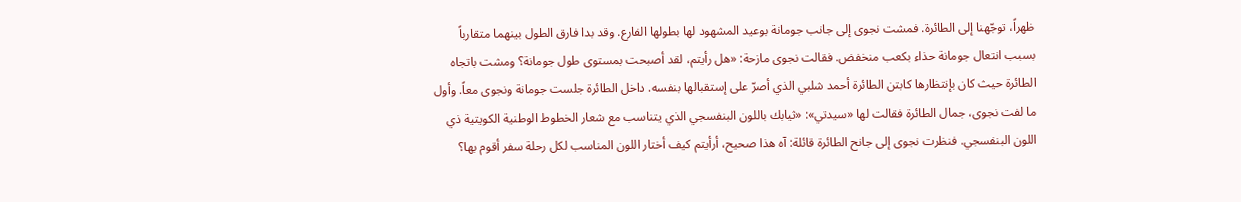ظهراً، توجّهنا إلى الطائرة. فمشت نجوى إلى جانب جومانة بوعيد المشهود لها بطولها الفارع. وقد بدا فارق الطول بينهما متقارباً بسبب انتعال جومانة حذاء بكعب منخفض. فقالت نجوى مازحة: «هل رأيتم، لقد أصبحت بمستوى طول جومانة؟ ومشت باتجاه الطائرة حيث كان بإنتظارها كابتن الطائرة أحمد شلبي الذي أصرّ على إستقبالها بنفسه. داخل الطائرة جلست جومانة ونجوى معاً. وأول ما لفت نجوى، جمال الطائرة فقالت لها «سيدتي»: «ثيابك باللون البنفسجي الذي يتناسب مع شعار الخطوط الوطنية الكويتية ذي اللون البنفسجي. فنظرت نجوى إلى جانح الطائرة قائلة: آه هذا صحيح، أرأيتم كيف أختار اللون المناسب لكل رحلة سفر أقوم بها؟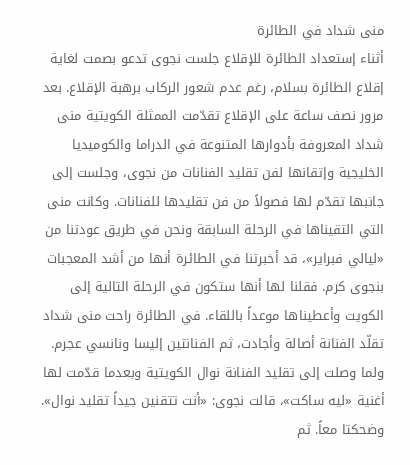منى شداد في الطائرة
أثناء إستعداد الطائرة للإقلاع جلست نجوى تدعو بصمت لغاية إقلاع الطائرة بسلام، رغم عدم شعور الركاب برهبة الإقلاع. بعد مرور نصف ساعة على الإقلاع تقدّمت الممثلة الكويتية منى شداد المعروفة بأدوارها المتنوعة في الدراما والكوميديا الخليجية وإتقانها لفن تقليد الفنانات من نجوى، وجلست إلى جانبها تقدّم لها فصولاً من فن تقليدها للفنانات. وكانت منى التي التقيناها في الرحلة السابقة ونحن في طريق عودتنا من «ليالي فبراير»، قد أخبرتنا في الطائرة أنها من أشد المعجبات بنجوى كرم. فقلنا لها أنها ستكون في الرحلة التالية إلى الكويت وأعطيناها موعداً باللقاء. في الطائرة راحت منى شداد تقلّد الفنانة أصالة وأجادت، ثم الفنانتين إليسا ونانسي عجرم. ولما وصلت إلى تقليد الفنانة نوال الكويتية وبعدما قدّمت لها أغنية «ليه ساكت»، قالت نجوى: «أنت تتقنين جيداً تقليد نوال». وضحكتا معاً. ثم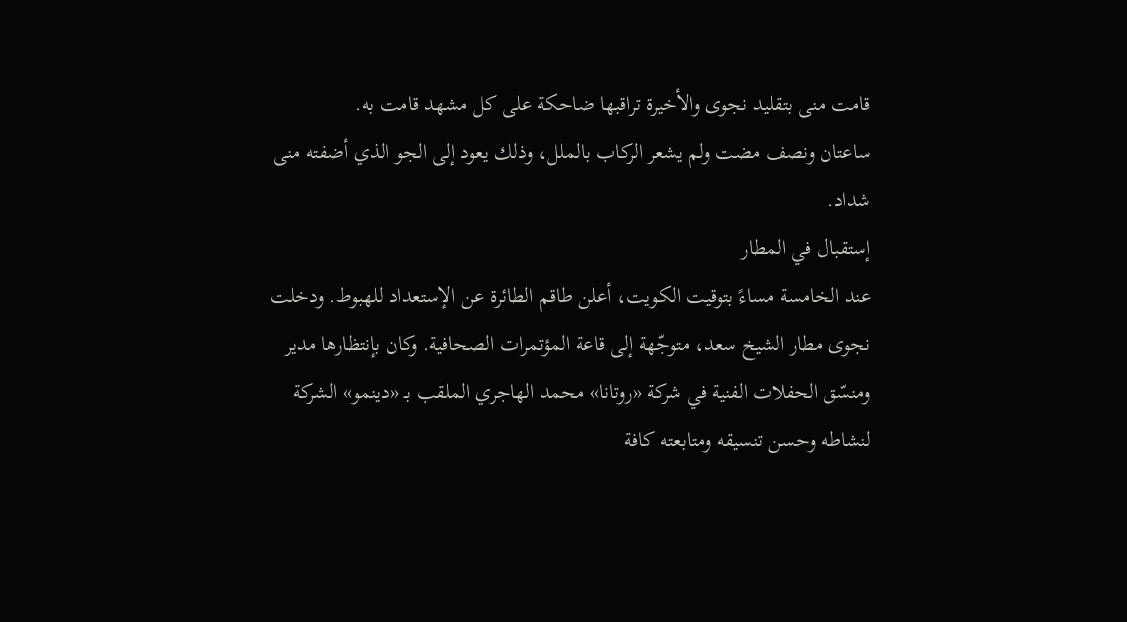قامت منى بتقليد نجوى والأخيرة تراقبها ضاحكة على كل مشهد قامت به.
ساعتان ونصف مضت ولم يشعر الركاب بالملل، وذلك يعود إلى الجو الذي أضفته منى شداد.
إستقبال في المطار
عند الخامسة مساءً بتوقيت الكويت، أعلن طاقم الطائرة عن الإستعداد للهبوط. ودخلت نجوى مطار الشيخ سعد، متوجّهة إلى قاعة المؤتمرات الصحافية. وكان بإنتظارها مدير ومنسّق الحفلات الفنية في شركة «روتانا» محمد الهاجري الملقب بـ «دينمو» الشركة لنشاطه وحسن تنسيقه ومتابعته كافة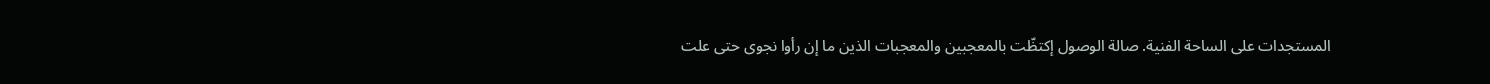المستجدات على الساحة الفنية. صالة الوصول إكتظّت بالمعجبين والمعجبات الذين ما إن رأوا نجوى حتى علت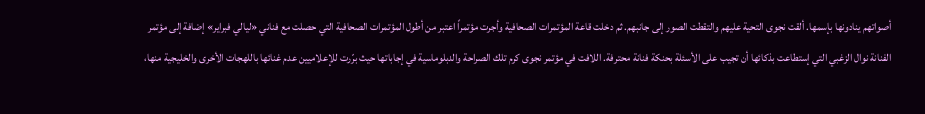أصواتهم ينادونها بإسمها. ألقت نجوى التحية عليهم والتقطت الصور إلى جانبهم. ثم دخلت قاعة المؤتمرات الصحافية وأجرت مؤتمراً اعتبر من أطول المؤتمرات الصحافية التي حصلت مع فناني «ليالي فبراير» إضافة إلى مؤتمر الفنانة نوال الزغبي التي إستطاعت بذكائها أن تجيب على الأسئلة بحنكة فنانة محترفة. اللافت في مؤتمر نجوى كرم تلك الصراحة والدبلوماسية في إجاباتها حيث برّرت للإعلاميين عدم غنائها باللهجات الأخرى والخليجية منها،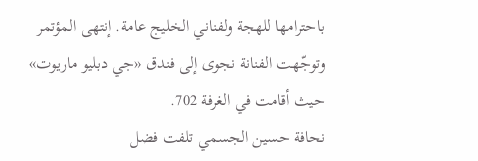باحترامها للهجة ولفناني الخليج عامة. إنتهى المؤتمر وتوجّهت الفنانة نجوى إلى فندق «جي دبليو ماريوت» حيث أقامت في الغرفة 702.
نحافة حسين الجسمي تلفت فضل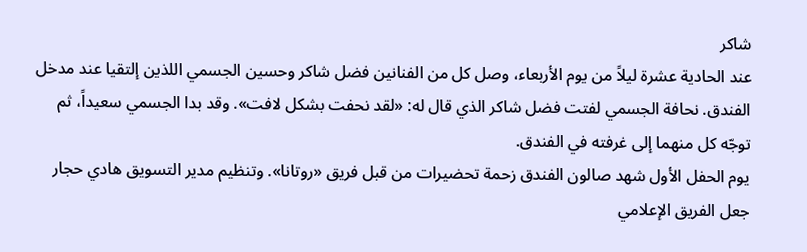شاكر
عند الحادية عشرة ليلاً من يوم الأربعاء، وصل كل من الفنانين فضل شاكر وحسين الجسمي اللذين إلتقيا عند مدخل الفندق. نحافة الجسمي لفتت فضل شاكر الذي قال له: «لقد نحفت بشكل لافت». وقد بدا الجسمي سعيداً، ثم توجّه كل منهما إلى غرفته في الفندق.
يوم الحفل الأول شهد صالون الفندق زحمة تحضيرات من قبل فريق «روتانا». وتنظيم مدير التسويق هادي حجار جعل الفريق الإعلامي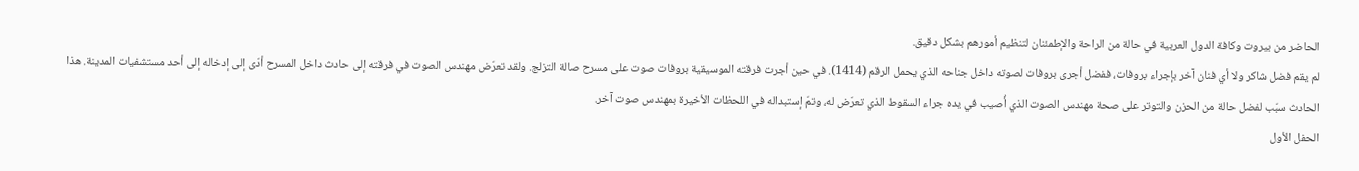الحاضر من بيروت وكافة الدول العربية في حالة من الراحة والإطمئنان لتنظيم أمورهم بشكل دقيق.
لم يقم فضل شاكر ولا أي فنان آخر بإجراء بروفات، ففضل أجرى بروفات لصوته داخل جناحه الذي يحمل الرقم (1414). في حين أجرت فرقته الموسيقية بروفات صوت على مسرح صالة التزلج. ولقد تعرّض مهندس الصوت في فرقته إلى حادث داخل المسرح أدّى إلى إدخاله إلى أحد مستشفيات المدينة. هذا الحادث سبّب لفضل حالة من الحزن والتوتر على صحة مهندس الصوت الذي أُصيب في يده جراء السقوط الذي تعرّض له، وتمّ إستبداله في اللحظات الأخيرة بمهندس صوت آخر.
الحفل الأول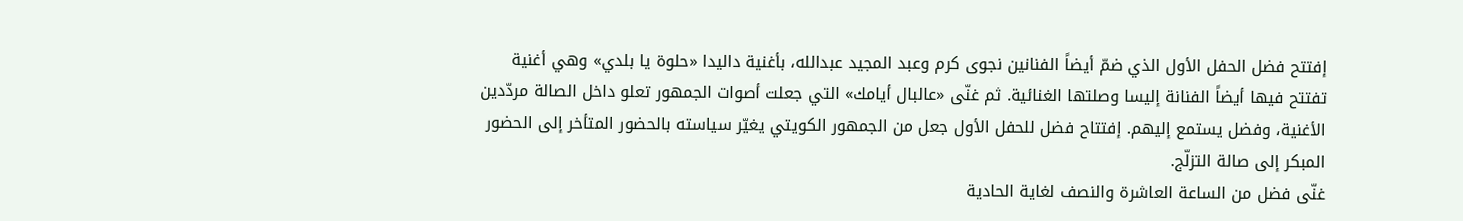إفتتح فضل الحفل الأول الذي ضمّ أيضاً الفنانين نجوى كرم وعبد المجيد عبدالله، بأغنية داليدا «حلوة يا بلدي» وهي أغنية تفتتح فيها أيضاً الفنانة إليسا وصلتها الغنائية. ثم غنّى «عالبال أيامك» التي جعلت أصوات الجمهور تعلو داخل الصالة مردّدين الأغنية، وفضل يستمع إليهم. إفتتاح فضل للحفل الأول جعل من الجمهور الكويتي يغيّر سياسته بالحضور المتأخر إلى الحضور المبكر إلى صالة التزلّج.
غنّى فضل من الساعة العاشرة والنصف لغاية الحادية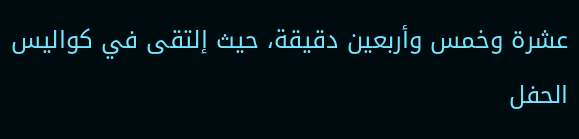عشرة وخمس وأربعين دقيقة، حيث إلتقى في كواليس الحفل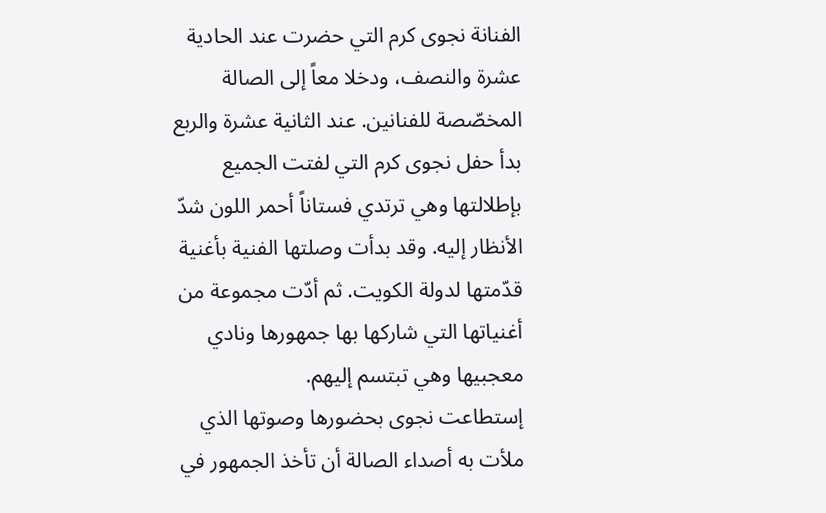الفنانة نجوى كرم التي حضرت عند الحادية عشرة والنصف، ودخلا معاً إلى الصالة المخصّصة للفنانين. عند الثانية عشرة والربع بدأ حفل نجوى كرم التي لفتت الجميع بإطلالتها وهي ترتدي فستاناً أحمر اللون شدّ الأنظار إليه. وقد بدأت وصلتها الفنية بأغنية قدّمتها لدولة الكويت. ثم أدّت مجموعة من أغنياتها التي شاركها بها جمهورها ونادي معجبيها وهي تبتسم إليهم.
إستطاعت نجوى بحضورها وصوتها الذي ملأت به أصداء الصالة أن تأخذ الجمهور في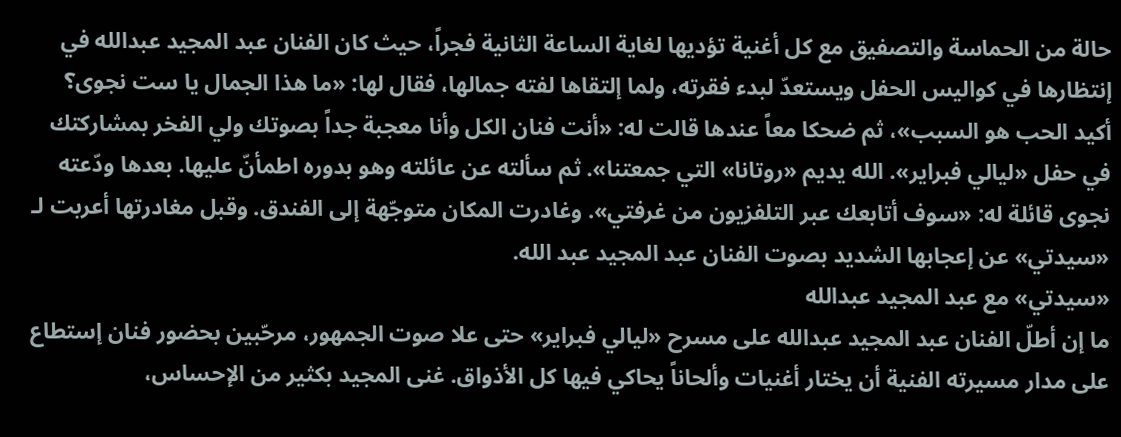حالة من الحماسة والتصفيق مع كل أغنية تؤديها لغاية الساعة الثانية فجراً، حيث كان الفنان عبد المجيد عبدالله في إنتظارها في كواليس الحفل ويستعدّ لبدء فقرته، ولما إلتقاها لفته جمالها، فقال لها: «ما هذا الجمال يا ست نجوى؟ أكيد الحب هو السبب»، ثم ضحكا معاً عندها قالت له: «أنت فنان الكل وأنا معجبة جداً بصوتك ولي الفخر بمشاركتك في حفل «ليالي فبراير». الله يديم «روتانا» التي جمعتنا». ثم سألته عن عائلته وهو بدوره اطمأنّ عليها. بعدها ودّعته نجوى قائلة له: «سوف أتابعك عبر التلفزيون من غرفتي». وغادرت المكان متوجّهة إلى الفندق. وقبل مغادرتها أعربت لـ «سيدتي» عن إعجابها الشديد بصوت الفنان عبد المجيد عبد الله.
«سيدتي» مع عبد المجيد عبدالله
ما إن أطلّ الفنان عبد المجيد عبدالله على مسرح «ليالي فبراير» حتى علا صوت الجمهور، مرحّبين بحضور فنان إستطاع على مدار مسيرته الفنية أن يختار أغنيات وألحاناً يحاكي فيها كل الأذواق. غنى المجيد بكثير من الإحساس،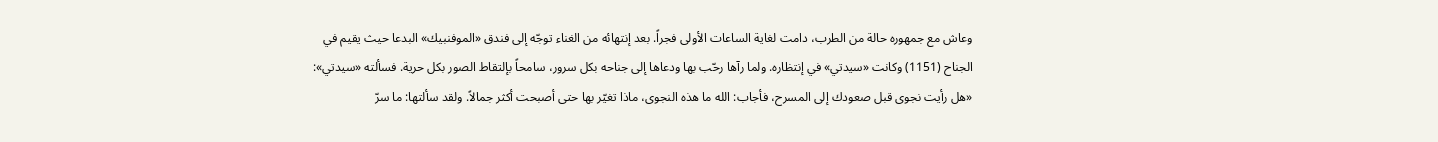وعاش مع جمهوره حالة من الطرب، دامت لغاية الساعات الأولى فجراً. بعد إنتهائه من الغناء توجّه إلى فندق «الموفنبيك» البدعا حيث يقيم في الجناح (1151) وكانت «سيدتي» في إنتظاره. ولما رآها رحّب بها ودعاها إلى جناحه بكل سرور، سامحاً بإلتقاط الصور بكل حرية. فسألته «سيدتي»: «هل رأيت نجوى قبل صعودك إلى المسرح، فأجاب: الله ما هذه النجوى، ماذا تغيّر بها حتى أصبحت أكثر جمالاً. ولقد سألتها: ما سرّ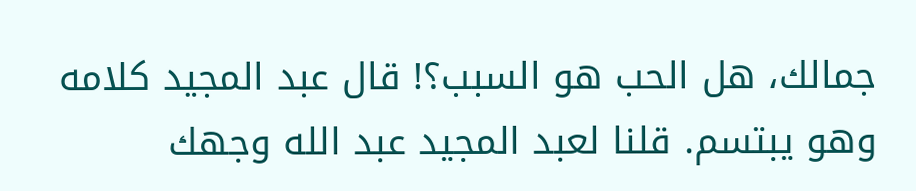جمالك، هل الحب هو السبب؟! قال عبد المجيد كلامه وهو يبتسم. قلنا لعبد المجيد عبد الله وجهك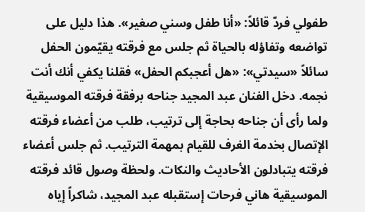طفولي فردّ قائلاً: «أنا طفل وسني صغير». هذا دليل على تواضعه وتفاؤله بالحياة ثم جلس مع فرقته يقيّمون الحفل سائلاً «سيدتي»: «هل أعجبكم الحفل» فقلنا يكفي أنك أنت نجمه. دخل الفنان عبد المجيد جناحه برفقة فرقته الموسيقية ولما رأى أن جناحه بحاجة إلى ترتيب، طلب من أعضاء فرقته الإتصال بخدمة الغرف للقيام بمهمة الترتيب. ثم جلس أعضاء فرقته يتبادلون الأحاديث والنكات. ولحظة وصول قائد فرقته الموسيقية هاني فرحات إستقبله عبد المجيد، شاكراً إياه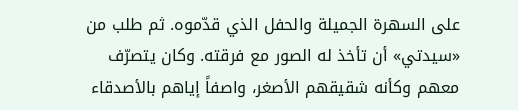على السهرة الجميلة والحفل الذي قدّموه. ثم طلب من «سيدتي» أن تأخذ له الصور مع فرقته. وكان يتصرّف معهم وكأنه شقيقهم الأصغر، واصفاً إياهم بالأصدقاء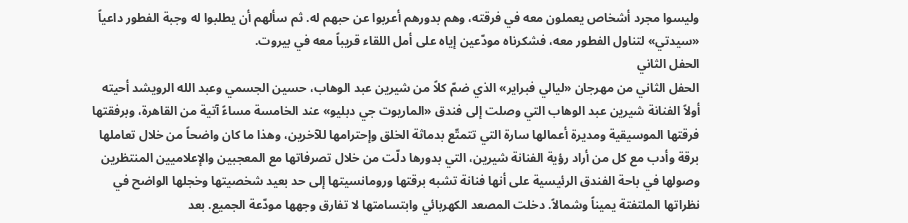وليسوا مجرد أشخاص يعملون معه في فرقته، وهم بدورهم أعربوا عن حبهم له. ثم سألهم أن يطلبوا له وجبة الفطور داعياً «سيدتي» لتناول الفطور معه، فشكرناه مودّعين إياه على أمل اللقاء قريباً معه في بيروت.
الحفل الثاني
الحفل الثاني من مهرجان «ليالي فبراير» الذي ضمّ كلاً من شيرين عبد الوهاب، حسين الجسمي وعبد الله الرويشد أحيته أولاً الفنانة شيرين عبد الوهاب التي وصلت إلى فندق «الماريوت جي دبليو» عند الخامسة مساءً آتية من القاهرة، وبرفقتها فرقتها الموسيقية ومديرة أعمالها سارة التي تتمتّع بدماثة الخلق وإحترامها للآخرين، وهذا ما كان واضحاً من خلال تعاملها برقة وأدب مع كل من أراد رؤية الفنانة شيرين، التي بدورها دلّت من خلال تصرفاتها مع المعجبين والإعلاميين المنتظرين وصولها في باحة الفندق الرئيسية على أنها فنانة تشبه برقتها ورومانسيتها إلى حد بعيد شخصيتها وخجلها الواضح في نظراتها الملتفتة يميناً وشمالاً. دخلت المصعد الكهربائي وابتسامتها لا تفارق وجهها مودّعة الجميع. بعد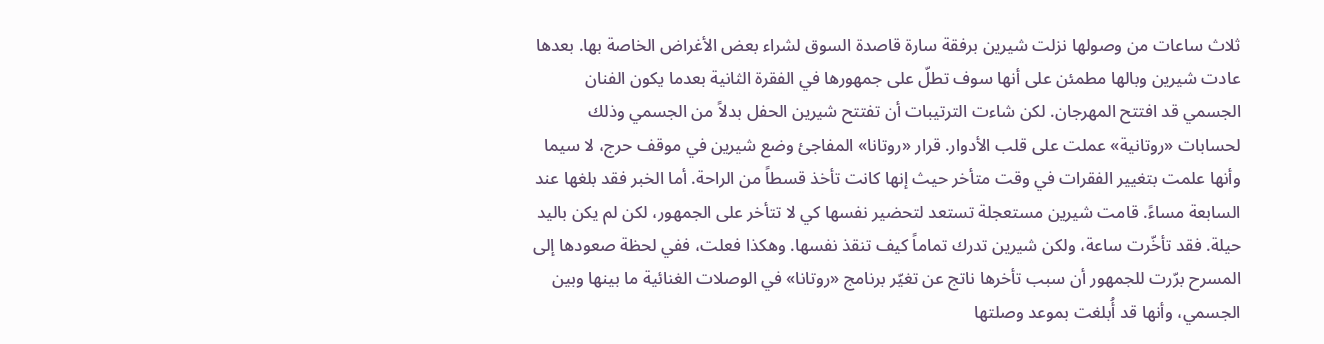ثلاث ساعات من وصولها نزلت شيرين برفقة سارة قاصدة السوق لشراء بعض الأغراض الخاصة بها. بعدها عادت شيرين وبالها مطمئن على أنها سوف تطلّ على جمهورها في الفقرة الثانية بعدما يكون الفنان الجسمي قد افتتح المهرجان. لكن شاءت الترتيبات أن تفتتح شيرين الحفل بدلاً من الجسمي وذلك لحسابات «روتانية» عملت على قلب الأدوار. قرار «روتانا» المفاجئ وضع شيرين في موقف حرج، لا سيما وأنها علمت بتغيير الفقرات في وقت متأخر حيث إنها كانت تأخذ قسطاً من الراحة. أما الخبر فقد بلغها عند السابعة مساءً. قامت شيرين مستعجلة تستعد لتحضير نفسها كي لا تتأخر على الجمهور، لكن لم يكن باليد حيلة. فقد تأخّرت ساعة، ولكن شيرين تدرك تماماً كيف تنقذ نفسها. وهكذا فعلت، ففي لحظة صعودها إلى المسرح برّرت للجمهور أن سبب تأخرها ناتج عن تغيّر برنامج «روتانا» في الوصلات الغنائية ما بينها وبين الجسمي، وأنها قد أُبلغت بموعد وصلتها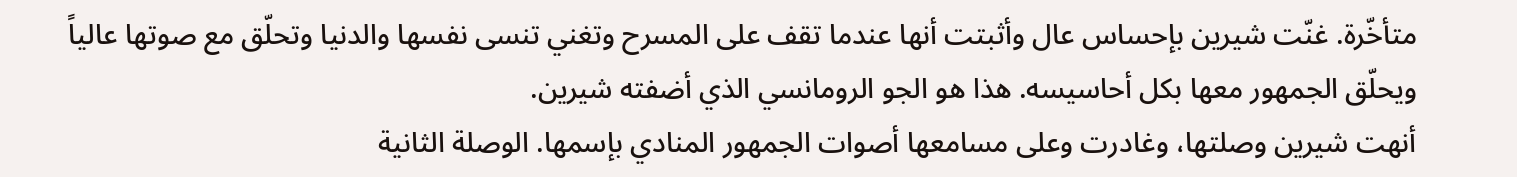متأخّرة. غنّت شيرين بإحساس عال وأثبتت أنها عندما تقف على المسرح وتغني تنسى نفسها والدنيا وتحلّق مع صوتها عالياً ويحلّق الجمهور معها بكل أحاسيسه. هذا هو الجو الرومانسي الذي أضفته شيرين.
أنهت شيرين وصلتها، وغادرت وعلى مسامعها أصوات الجمهور المنادي بإسمها. الوصلة الثانية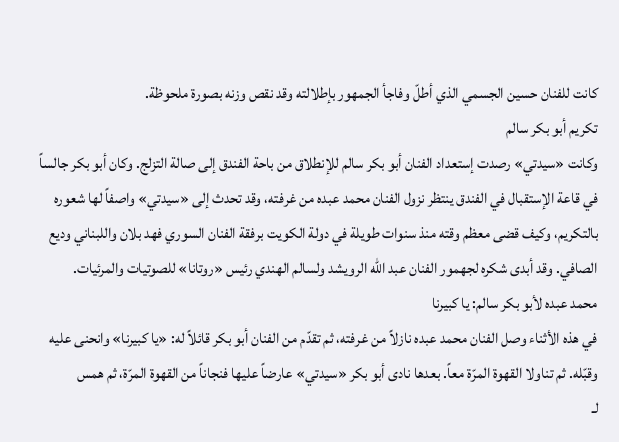كانت للفنان حسين الجسمي الذي أطلّ وفاجأ الجمهور بإطلالته وقد نقص وزنه بصورة ملحوظة.
تكريم أبو بكر سالم
وكانت «سيدتي» رصدت إستعداد الفنان أبو بكر سالم للإنطلاق من باحة الفندق إلى صالة التزلج. وكان أبو بكر جالساً في قاعة الإستقبال في الفندق ينتظر نزول الفنان محمد عبده من غرفته، وقد تحدث إلى «سيدتي» واصفاً لها شعوره بالتكريم، وكيف قضى معظم وقته منذ سنوات طويلة في دولة الكويت برفقة الفنان السوري فهد بلان واللبناني وديع الصافي. وقد أبدى شكره لجهمور الفنان عبد الله الرويشد ولسالم الهندي رئيس «روتانا» للصوتيات والمرئيات.
محمد عبده لأبو بكر سالم: يا كبيرنا
في هذه الأثناء وصل الفنان محمد عبده نازلاً من غرفته، ثم تقدّم من الفنان أبو بكر قائلاً له: «يا كبيرنا» وانحنى عليه وقبّله. ثم تناولا القهوة المرّة معاً. بعدها نادى أبو بكر «سيدتي» عارضاً عليها فنجاناً من القهوة المرّة، ثم همس
لـ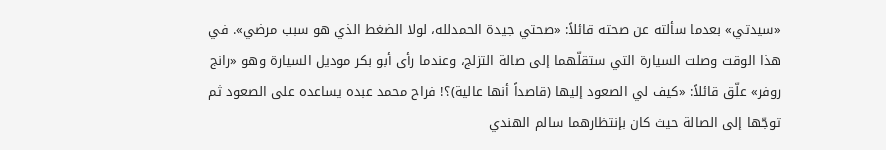«سيدتي» بعدما سألته عن صحته قائلاً: «صحتي جيدة الحمدلله، لولا الضغط الذي هو سبب مرضي». في هذا الوقت وصلت السيارة التي ستقلّهما إلى صالة التزلج، وعندما رأى أبو بكر موديل السيارة وهو «رانج روفر» علّق قائلاً: «كيف لي الصعود إليها (قاصداً أنها عالية)؟! فراح محمد عبده يساعده على الصعود ثم توجّها إلى الصالة حيث كان بإنتظارهما سالم الهندي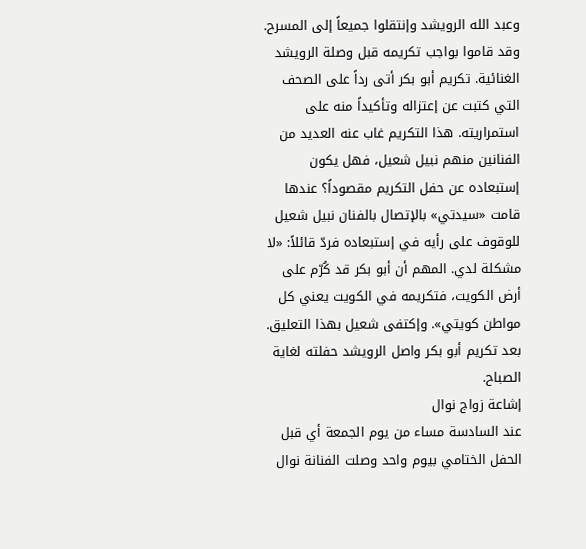وعبد الله الرويشد وإنتقلوا جميعاً إلى المسرح. وقد قاموا بواجب تكريمه قبل وصلة الرويشد الغنائية. تكريم أبو بكر أتى رداً على الصحف التي كتبت عن إعتزاله وتأكيداً منه على استمراريته. هذا التكريم غاب عنه العديد من الفنانين منهم نبيل شعيل، فهل يكون إستبعاده عن حفل التكريم مقصوداً؟ عندها قامت «سيدتي» بالإتصال بالفنان نبيل شعيل للوقوف على رأيه في إستبعاده فردّ قائلاً: «لا مشكلة لدي. المهم أن أبو بكر قد كُرّم على أرض الكويت، فتكريمه في الكويت يعني كل مواطن كويتي». وإكتفى شعيل بهذا التعليق. بعد تكريم أبو بكر واصل الرويشد حفلته لغاية الصباح.
إشاعة زواج نوال
عند السادسة مساء من يوم الجمعة أي قبل الحفل الختامي بيوم واحد وصلت الفنانة نوال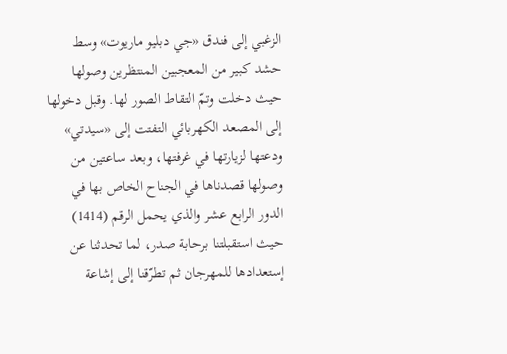الزغبي إلى فندق «جي دبليو ماريوت» وسط حشد كبير من المعجبين المنتظرين وصولها حيث دخلت وتمّ التقاط الصور لها. وقبل دخولها إلى المصعد الكهربائي التفتت إلى «سيدتي» ودعتها لزيارتها في غرفتها، وبعد ساعتين من وصولها قصدناها في الجناح الخاص بها في الدور الرابع عشر والذي يحمل الرقم (1414) حيث استقبلتنا برحابة صدر، لما تحدثنا عن إستعدادها للمهرجان ثم تطرّقنا إلى إشاعة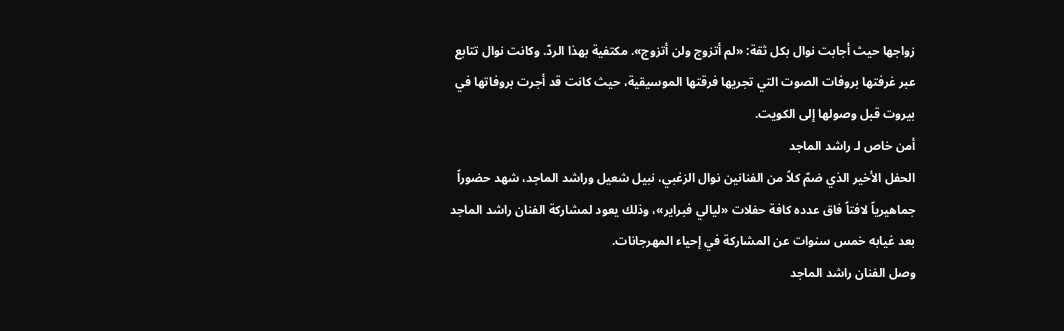زواجها حيث أجابت نوال بكل ثقة: «لم أتزوج ولن أتزوج». مكتفية بهذا الردّ. وكانت نوال تتابع عبر غرفتها بروفات الصوت التي تجريها فرقتها الموسيقية، حيث كانت قد أجرت بروفاتها في بيروت قبل وصولها إلى الكويت.
أمن خاص لـ راشد الماجد
الحفل الأخير الذي ضمّ كلاً من الفنانين نوال الزغبي، نبيل شعيل وراشد الماجد، شهد حضوراً جماهيرياً لافتاً فاق عدده كافة حفلات «ليالي فبراير»، وذلك يعود لمشاركة الفنان راشد الماجد بعد غيابه خمس سنوات عن المشاركة في إحياء المهرجانات.
وصل الفنان راشد الماجد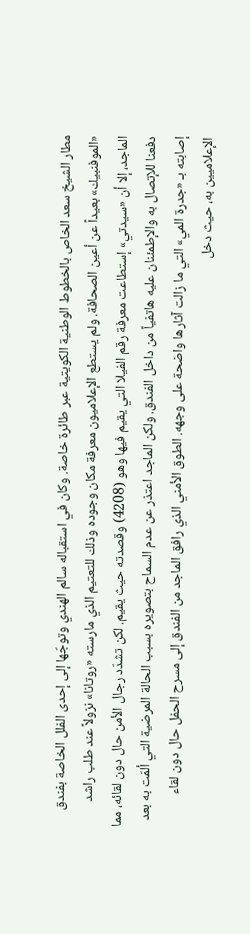مطار الشيخ سعد الخاص بالخطوط الوطنية الكويتية عبر طائرة خاصة. وكان في استقباله سالم الهندي وتوجّها إلى إحدى الفلل الخاصة بفندق «الموفنبيك» بعيداً عن أعين الصحافة. ولم يستطع الإعلاميون معرفة مكان وجوده وذلك للتعتيم الذي مارسته «روتانا» نزولاً عند طلب راشد الماجد، إلا أن «سيدتي» إستطاعت معرفة رقم الفيلا التي يقيم فيها وهو (4208) وقصدته حيث يقيم. لكن تشدّد رجال الأمن حال دون لقائه، مما دفعنا للإتصال به والإطمئنان عليه هاتفياً من داخل الفندق. ولكن الماجد اعتذر عن عدم السماح بتصويره بسبب الحالة المرضية التي ألمّت به بعد إصابته بـ «جدرة المي» التي ما زالت آثارها واضحة على وجهه. الطوق الأمني الذي رافق الماجد من الفندق إلى مسرح الحفل حال دون لقاء الإعلاميين به، حيث دخل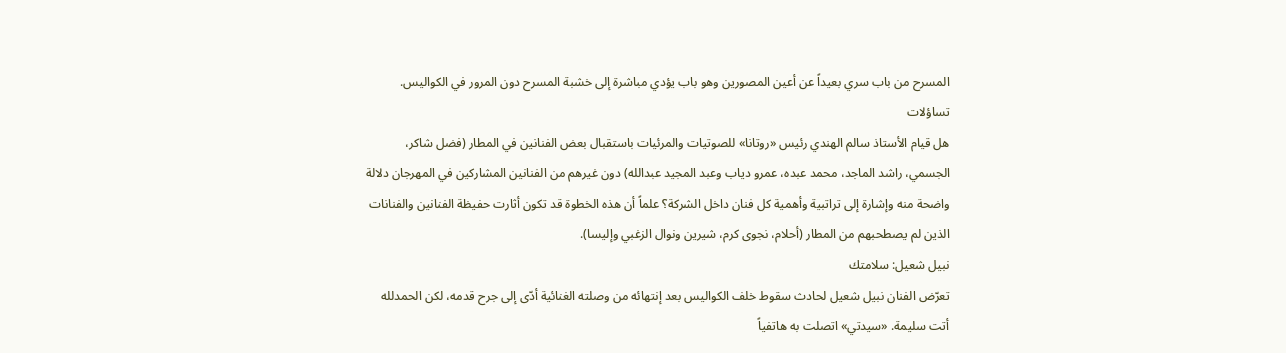المسرح من باب سري بعيداً عن أعين المصورين وهو باب يؤدي مباشرة إلى خشبة المسرح دون المرور في الكواليس.
تساؤلات
هل قيام الأستاذ سالم الهندي رئيس «روتانا» للصوتيات والمرئيات باستقبال بعض الفنانين في المطار (فضل شاكر، الجسمي، راشد الماجد، محمد عبده، عمرو دياب وعبد المجيد عبدالله) دون غيرهم من الفنانين المشاركين في المهرجان دلالة واضحة منه وإشارة إلى تراتبية وأهمية كل فنان داخل الشركة؟ علماً أن هذه الخطوة قد تكون أثارت حفيظة الفنانين والفنانات الذين لم يصطحبهم من المطار (أحلام، نجوى كرم، شيرين ونوال الزغبي وإليسا).
نبيل شعيل: سلامتك
تعرّض الفنان نبيل شعيل لحادث سقوط خلف الكواليس بعد إنتهائه من وصلته الغنائية أدّى إلى جرح قدمه، لكن الحمدلله أتت سليمة. «سيدتي» اتصلت به هاتفياً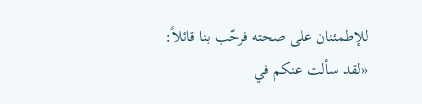للإطمئنان على صحته فرحّب بنا قائلاً: «لقد سألت عنكم في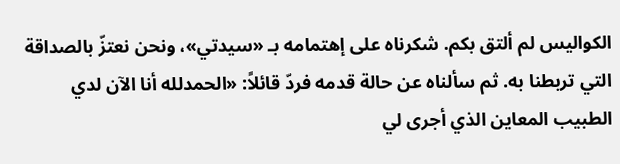الكواليس لم ألتق بكم. شكرناه على إهتمامه بـ «سيدتي»، ونحن نعتزّ بالصداقة التي تربطنا به. ثم سألناه عن حالة قدمه فردّ قائلاً: «الحمدلله أنا الآن لدي الطبيب المعاين الذي أجرى لي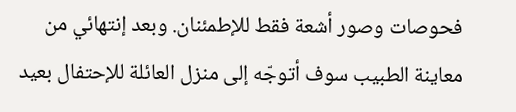فحوصات وصور أشعة فقط للإطمئنان. وبعد إنتهائي من معاينة الطبيب سوف أتوجّه إلى منزل العائلة للإحتفال بعيد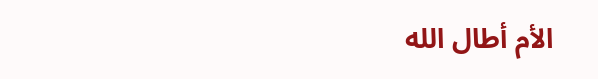الأم أطال الله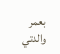بعمر والدتي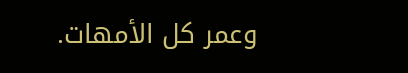وعمر كل الأمهات.